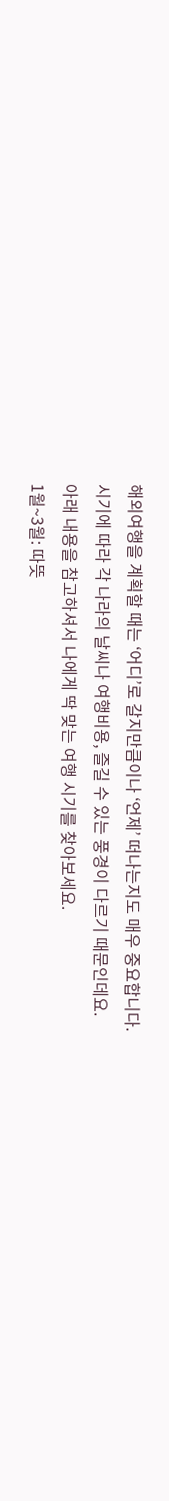해외여행을 계획할 때는 ‘어디’로 갈지만큼이나 ‘언제’ 떠나는지도 매우 중요합니다.
시기에 따라 각 나라의 날씨나 여행비용, 즐길 수 있는 풍경이 다르기 때문인데요.
아래 내용을 참고하셔서 나에게 딱 맞는 여행 시기를 찾아보세요.
1월~3월: 따뜻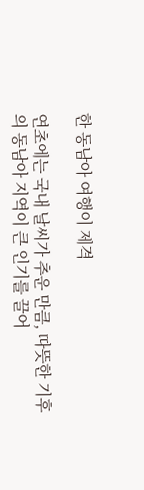한 동남아 여행이 제격

연초에는 국내 날씨가 추운 만큼, 따뜻한 기후의 동남아 지역이 큰 인기를 끌어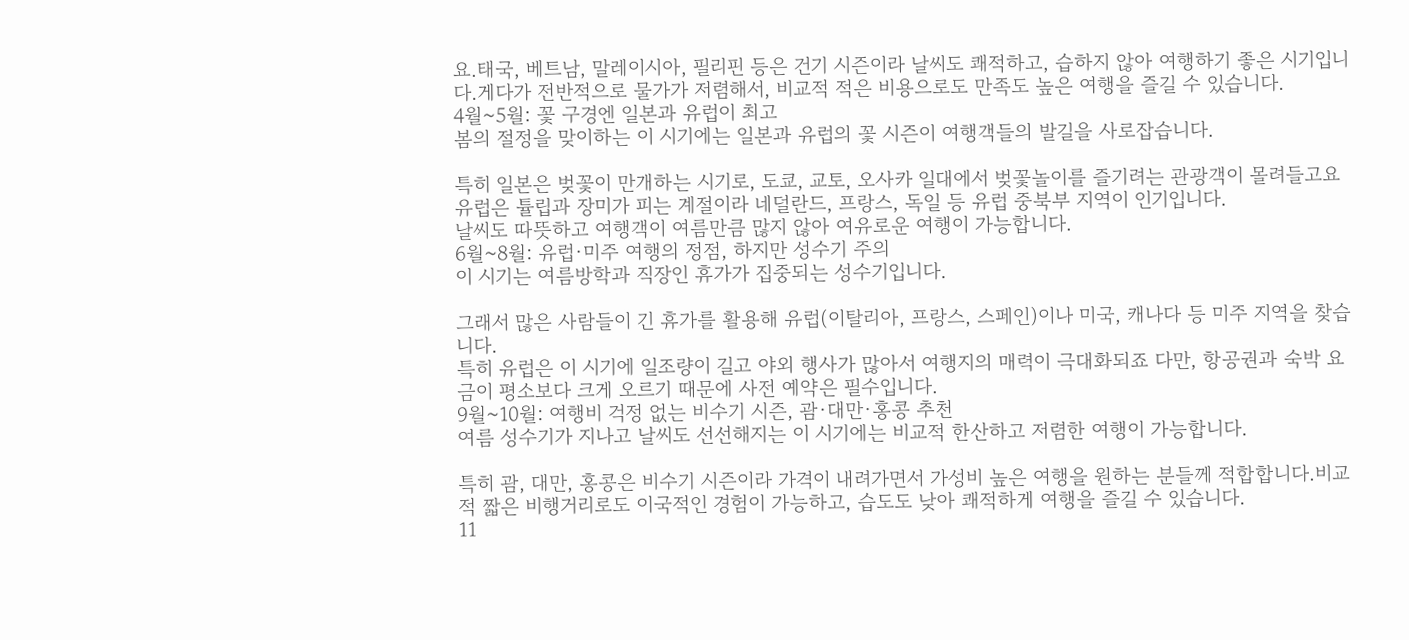요.태국, 베트남, 말레이시아, 필리핀 등은 건기 시즌이라 날씨도 쾌적하고, 습하지 않아 여행하기 좋은 시기입니다.게다가 전반적으로 물가가 저렴해서, 비교적 적은 비용으로도 만족도 높은 여행을 즐길 수 있습니다.
4월~5월: 꽃 구경엔 일본과 유럽이 최고
봄의 절정을 맞이하는 이 시기에는 일본과 유럽의 꽃 시즌이 여행객들의 발길을 사로잡습니다.

특히 일본은 벚꽃이 만개하는 시기로, 도쿄, 교토, 오사카 일대에서 벚꽃놀이를 즐기려는 관광객이 몰려들고요 유럽은 튤립과 장미가 피는 계절이라 네덜란드, 프랑스, 독일 등 유럽 중북부 지역이 인기입니다.
날씨도 따뜻하고 여행객이 여름만큼 많지 않아 여유로운 여행이 가능합니다.
6월~8월: 유럽·미주 여행의 정점, 하지만 성수기 주의
이 시기는 여름방학과 직장인 휴가가 집중되는 성수기입니다.

그래서 많은 사람들이 긴 휴가를 활용해 유럽(이탈리아, 프랑스, 스페인)이나 미국, 캐나다 등 미주 지역을 찾습니다.
특히 유럽은 이 시기에 일조량이 길고 야외 행사가 많아서 여행지의 매력이 극대화되죠 다만, 항공권과 숙박 요금이 평소보다 크게 오르기 때문에 사전 예약은 필수입니다.
9월~10월: 여행비 걱정 없는 비수기 시즌, 괌·대만·홍콩 추천
여름 성수기가 지나고 날씨도 선선해지는 이 시기에는 비교적 한산하고 저렴한 여행이 가능합니다.

특히 괌, 대만, 홍콩은 비수기 시즌이라 가격이 내려가면서 가성비 높은 여행을 원하는 분들께 적합합니다.비교적 짧은 비행거리로도 이국적인 경험이 가능하고, 습도도 낮아 쾌적하게 여행을 즐길 수 있습니다.
11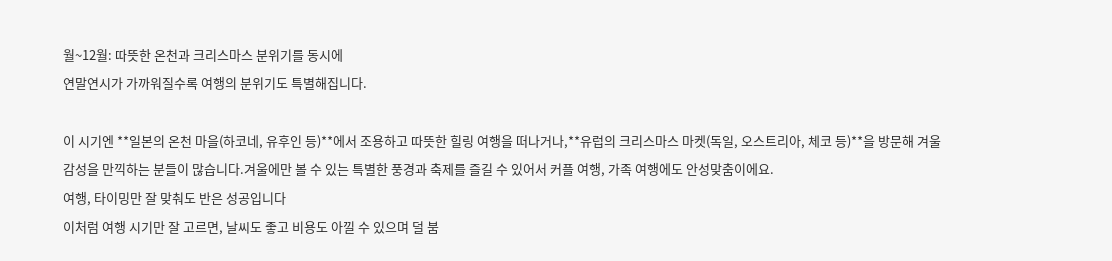월~12월: 따뜻한 온천과 크리스마스 분위기를 동시에
연말연시가 가까워질수록 여행의 분위기도 특별해집니다.

이 시기엔 **일본의 온천 마을(하코네, 유후인 등)**에서 조용하고 따뜻한 힐링 여행을 떠나거나,**유럽의 크리스마스 마켓(독일, 오스트리아, 체코 등)**을 방문해 겨울 감성을 만끽하는 분들이 많습니다.겨울에만 볼 수 있는 특별한 풍경과 축제를 즐길 수 있어서 커플 여행, 가족 여행에도 안성맞춤이에요.
여행, 타이밍만 잘 맞춰도 반은 성공입니다
이처럼 여행 시기만 잘 고르면, 날씨도 좋고 비용도 아낄 수 있으며 덜 붐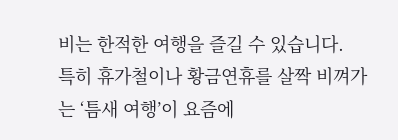비는 한적한 여행을 즐길 수 있습니다.
특히 휴가철이나 황금연휴를 살짝 비껴가는 ‘틈새 여행’이 요즘에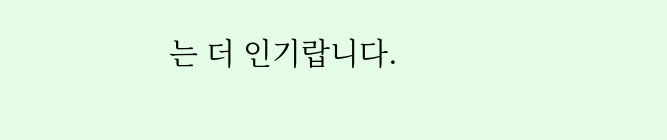는 더 인기랍니다.